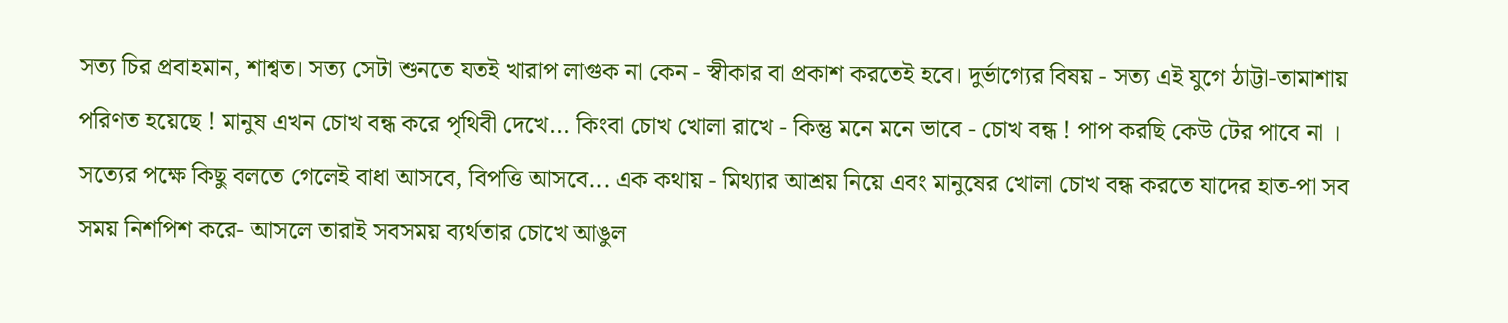সত্য চির প্রবাহমান, শাশ্বত। সত্য সেটা শুনতে যতই খারাপ লাগুক না কেন - স্বীকার বা প্রকাশ করতেই হবে। দুর্ভাগ্যের বিষয় - সত্য এই যুগে ঠাট্টা-তামাশায় পরিণত হয়েছে ! মানুষ এখন চোখ বন্ধ করে পৃথিবী দেখে... কিংবা চোখ খোলা রাখে - কিন্তু মনে মনে ভাবে - চোখ বন্ধ ! পাপ করছি কেউ টের পাবে না । সত্যের পক্ষে কিছু বলতে গেলেই বাধা আসবে, বিপত্তি আসবে... এক কথায় - মিথ্যার আশ্রয় নিয়ে এবং মানুষের খোলা চোখ বন্ধ করতে যাদের হাত-পা সব সময় নিশপিশ করে- আসলে তারাই সবসময় ব্যর্থতার চোখে আঙুল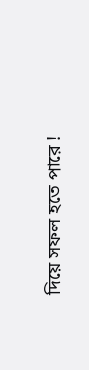দিয়ে সফল হতে পারে !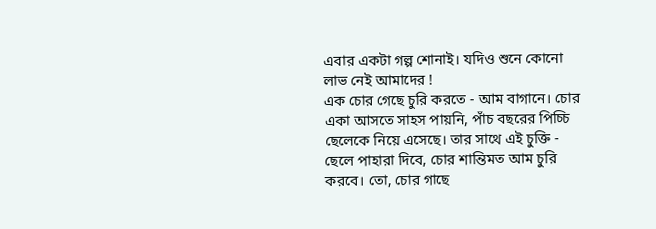এবার একটা গল্প শোনাই। যদিও শুনে কোনো লাভ নেই আমাদের !
এক চোর গেছে চুরি করতে - আম বাগানে। চোর একা আসতে সাহস পায়নি, পাঁচ বছরের পিচ্চি ছেলেকে নিয়ে এসেছে। তার সাথে এই চুক্তি - ছেলে পাহারা দিবে, চোর শান্তিমত আম চুরি করবে। তো, চোর গাছে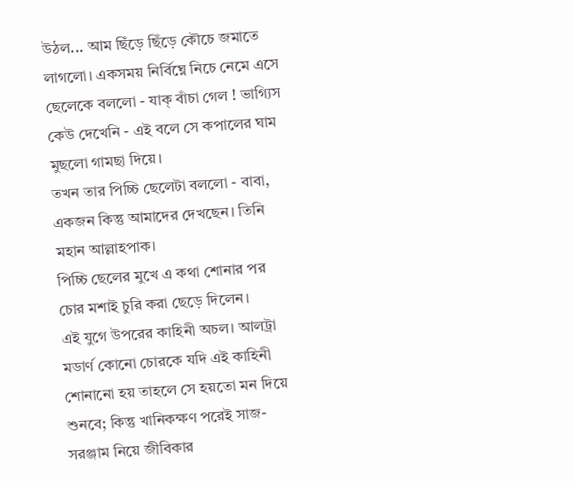উঠল... আম ছিঁড়ে ছিঁড়ে কৌচে জমাতে লাগলো। একসময় নির্বিঘ্নে নিচে নেমে এসে ছেলেকে বললো - যাক্ বাঁচা গেল ! ভাগ্যিস কেউ দেখেনি - এই বলে সে কপালের ঘাম মুছলো গামছা দিয়ে।
তখন তার পিচ্চি ছেলেটা বললো - বাবা, একজন কিন্তু আমাদের দেখছেন। তিনি মহান আল্লাহপাক।
পিচ্চি ছেলের মুখে এ কথা শোনার পর চোর মশাই চুরি করা ছেড়ে দিলেন।
এই যুগে উপরের কাহিনী অচল। আলট্রা মডার্ণ কোনো চোরকে যদি এই কাহিনী শোনানো হয় তাহলে সে হয়তো মন দিয়ে শুনবে; কিন্তু খানিকক্ষণ পরেই সাজ-সরঞ্জাম নিয়ে জীবিকার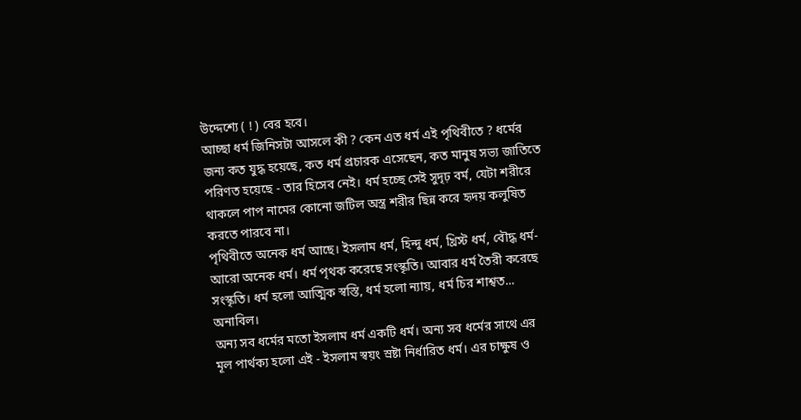উদ্দেশ্যে ( ! ) বের হবে।
আচ্ছা ধর্ম জিনিসটা আসলে কী ? কেন এত ধর্ম এই পৃথিবীতে ? ধর্মের জন্য কত যুদ্ধ হয়েছে, কত ধর্ম প্রচারক এসেছেন, কত মানুষ সভ্য জাতিতে পরিণত হয়েছে - তার হিসেব নেই। ধর্ম হচ্ছে সেই সুদৃঢ় বর্ম, যেটা শরীরে থাকলে পাপ নামের কোনো জটিল অস্ত্র শরীর ছিন্ন করে হৃদয় কলুষিত করতে পারবে না।
পৃথিবীতে অনেক ধর্ম আছে। ইসলাম ধর্ম, হিন্দু ধর্ম, খ্রিস্ট ধর্ম, বৌদ্ধ ধর্ম- আরো অনেক ধর্ম। ধর্ম পৃথক করেছে সংস্কৃতি। আবার ধর্ম তৈরী করেছে সংস্কৃতি। ধর্ম হলো আত্মিক স্বস্তি, ধর্ম হলো ন্যায়, ধর্ম চির শাশ্বত... অনাবিল।
অন্য সব ধর্মের মতো ইসলাম ধর্ম একটি ধর্ম। অন্য সব ধর্মের সাথে এর মূল পার্থক্য হলো এই - ইসলাম স্বয়ং স্রষ্টা নির্ধারিত ধর্ম। এর চাক্ষুষ ও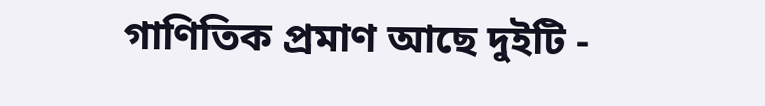গাণিতিক প্রমাণ আছে দুইটি -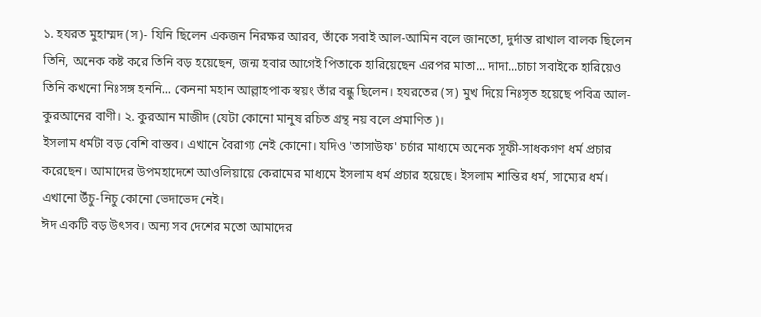১. হযরত মুহাম্মদ (স)- যিনি ছিলেন একজন নিরক্ষর আরব, তাঁকে সবাই আল-আমিন বলে জানতো, দুর্দান্ত রাখাল বালক ছিলেন তিনি, অনেক কষ্ট করে তিনি বড় হয়েছেন, জন্ম হবার আগেই পিতাকে হারিয়েছেন এরপর মাতা... দাদা...চাচা সবাইকে হারিয়েও তিনি কখনো নিঃসঙ্গ হননি... কেননা মহান আল্লাহপাক স্বয়ং তাঁর বন্ধু ছিলেন। হযরতের (স) মুখ দিয়ে নিঃসৃত হয়েছে পবিত্র আল-কুরআনের বাণী। ২. কুরআন মাজীদ (যেটা কোনো মানুষ রচিত গ্রন্থ নয় বলে প্রমাণিত )।
ইসলাম ধর্মটা বড় বেশি বাস্তব। এখানে বৈরাগ্য নেই কোনো। যদিও 'তাসাউফ' চর্চার মাধ্যমে অনেক সূফী-সাধকগণ ধর্ম প্রচার করেছেন। আমাদের উপমহাদেশে আওলিয়ায়ে কেরামের মাধ্যমে ইসলাম ধর্ম প্রচার হয়েছে। ইসলাম শান্তির ধর্ম, সাম্যের ধর্ম। এখানো উঁচু-নিচু কোনো ভেদাভেদ নেই।
ঈদ একটি বড় উৎসব। অন্য সব দেশের মতো আমাদের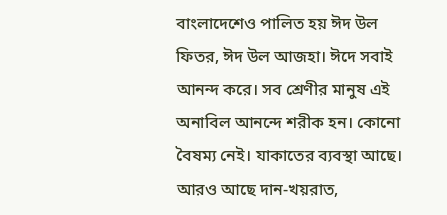বাংলাদেশেও পালিত হয় ঈদ উল ফিতর, ঈদ উল আজহা। ঈদে সবাই আনন্দ করে। সব শ্রেণীর মানুষ এই অনাবিল আনন্দে শরীক হন। কোনো বৈষম্য নেই। যাকাতের ব্যবস্থা আছে। আরও আছে দান-খয়রাত,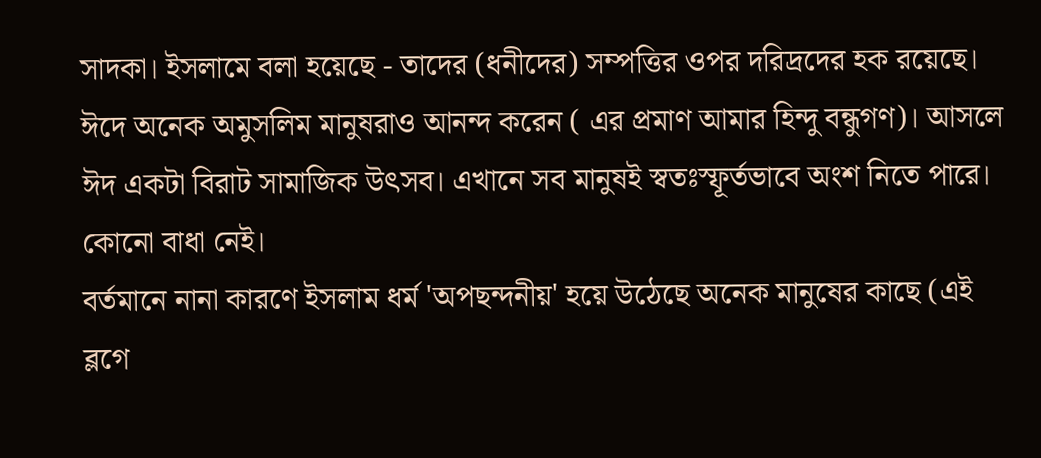সাদকা। ইসলামে বলা হয়েছে - তাদের (ধনীদের) সম্পত্তির ওপর দরিদ্রদের হক রয়েছে।
ঈদে অনেক অমুসলিম মানুষরাও আনন্দ করেন ( এর প্রমাণ আমার হিন্দু বন্ধুগণ)। আসলে ঈদ একটা বিরাট সামাজিক উৎসব। এখানে সব মানুষই স্বতঃস্ফূর্তভাবে অংশ নিতে পারে। কোনো বাধা নেই।
বর্তমানে নানা কারণে ইসলাম ধর্ম 'অপছন্দনীয়' হয়ে উঠেছে অনেক মানুষের কাছে (এই ব্লগে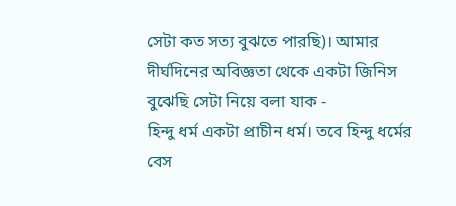সেটা কত সত্য বুঝতে পারছি)। আমার দীর্ঘদিনের অবিজ্ঞতা থেকে একটা জিনিস বুঝেছি সেটা নিয়ে বলা যাক -
হিন্দু ধর্ম একটা প্রাচীন ধর্ম। তবে হিন্দু ধর্মের বেস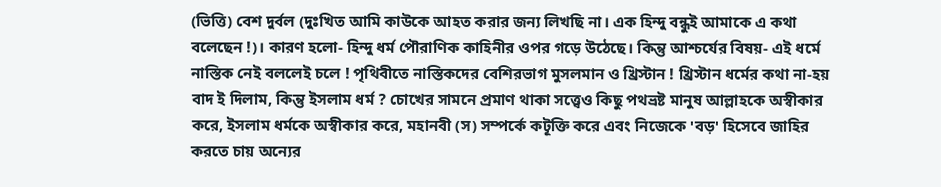(ভিত্তি) বেশ দুর্বল (দুঃখিত আমি কাউকে আহত করার জন্য লিখছি না। এক হিন্দু বন্ধুই আমাকে এ কথা বলেছেন !)। কারণ হলো- হিন্দু ধর্ম পৌরাণিক কাহিনীর ওপর গড়ে উঠেছে। কিন্তু আশ্চর্যের বিষয়- এই ধর্মে নাস্তিক নেই বললেই চলে ! পৃথিবীতে নাস্তিকদের বেশিরভাগ মুসলমান ও খ্রিস্টান ! খ্রিস্টান ধর্মের কথা না-হয় বাদ ই দিলাম, কিন্তু ইসলাম ধর্ম ? চোখের সামনে প্রমাণ থাকা সত্ত্বেও কিছু পথভ্রষ্ট মানুষ আল্লাহকে অস্বীকার করে, ইসলাম ধর্মকে অস্বীকার করে, মহানবী (স) সম্পর্কে কটূক্তি করে এবং নিজেকে 'বড়' হিসেবে জাহির করতে চায় অন্যের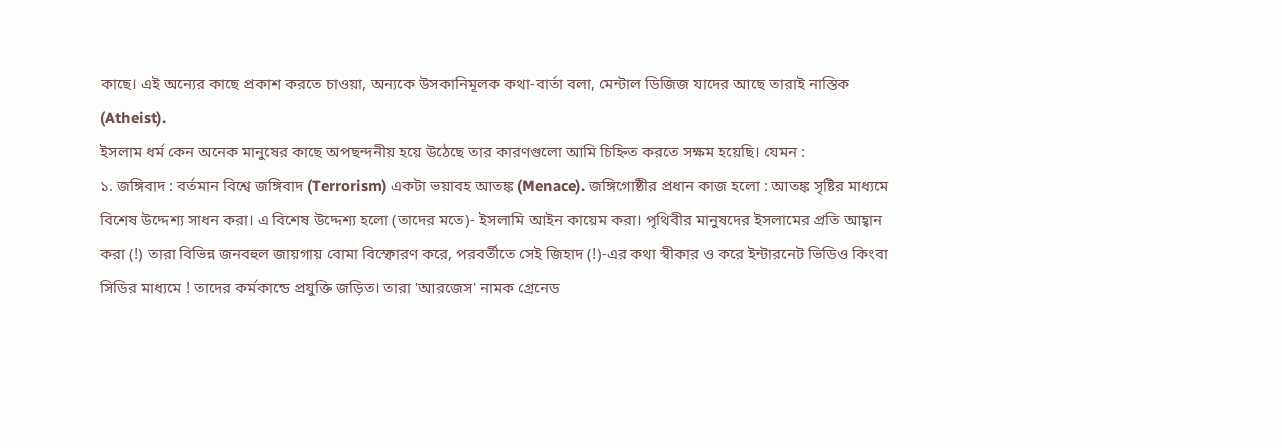কাছে। এই অন্যের কাছে প্রকাশ করতে চাওয়া, অন্যকে উসকানিমূলক কথা-বার্তা বলা, মেন্টাল ডিজিজ যাদের আছে তারাই নাস্তিক (Atheist).
ইসলাম ধর্ম কেন অনেক মানুষের কাছে অপছন্দনীয় হয়ে উঠেছে তার কারণগুলো আমি চিহ্নিত করতে সক্ষম হয়েছি। যেমন :
১. জঙ্গিবাদ : বর্তমান বিশ্বে জঙ্গিবাদ (Terrorism) একটা ভয়াবহ আতঙ্ক (Menace). জঙ্গিগোষ্ঠীর প্রধান কাজ হলো : আতঙ্ক সৃষ্টির মাধ্যমে বিশেষ উদ্দেশ্য সাধন করা। এ বিশেষ উদ্দেশ্য হলো (তাদের মতে)- ইসলামি আইন কায়েম করা। পৃথিবীর মানুষদের ইসলামের প্রতি আহ্বান করা (!) তারা বিভিন্ন জনবহুল জায়গায় বোমা বিস্ফোরণ করে, পরবর্তীতে সেই জিহাদ (!)-এর কথা স্বীকার ও করে ইন্টারনেট ভিডিও কিংবা সিডির মাধ্যমে ! তাদের কর্মকান্ডে প্রযুক্তি জড়িত। তারা 'আরজেস' নামক গ্রেনেড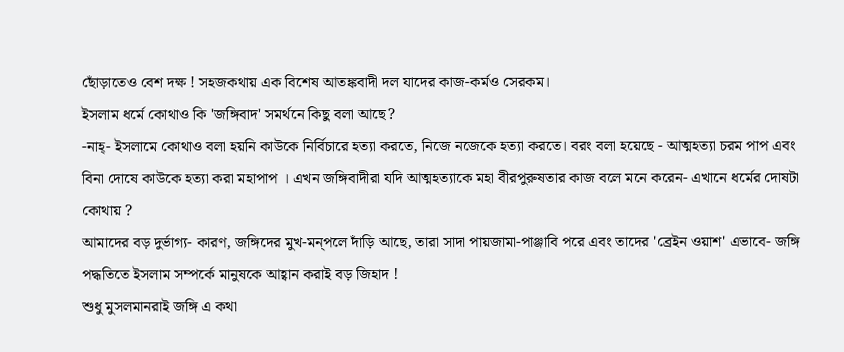ছোঁড়াতেও বেশ দক্ষ ! সহজকথায় এক বিশেষ আতঙ্কবাদী দল যাদের কাজ-কর্মও সেরকম।
ইসলাম ধর্মে কোথাও কি 'জঙ্গিবাদ' সমর্থনে কিছু বলা আছে?
-নাহ্- ইসলামে কোথাও বলা হয়নি কাউকে নির্বিচারে হত্যা করতে, নিজে নজেকে হত্যা করতে। বরং বলা হয়েছে - আত্মহত্যা চরম পাপ এবং বিনা দোষে কাউকে হত্যা করা মহাপাপ । এখন জঙ্গিবাদীরা যদি আত্মহত্যাকে মহা বীরপুরুষতার কাজ বলে মনে করেন- এখানে ধর্মের দোষটা কোথায় ?
আমাদের বড় দুর্ভাগ্য- কারণ, জঙ্গিদের মুখ-মন্পলে দাঁড়ি আছে, তারা সাদা পায়জামা-পাঞ্জাবি পরে এবং তাদের 'ব্রেইন ওয়াশ' এভাবে- জঙ্গি পদ্ধতিতে ইসলাম সম্পর্কে মানুষকে আহ্বান করাই বড় জিহাদ !
শুধু মুসলমানরাই জঙ্গি এ কথা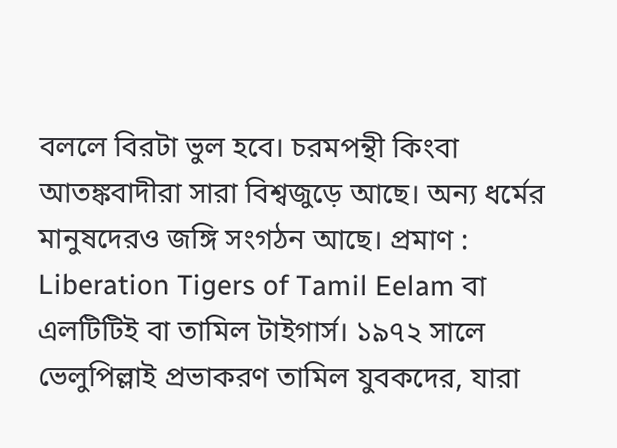বললে বিরটা ভুল হবে। চরমপন্থী কিংবা আতঙ্কবাদীরা সারা বিশ্বজুড়ে আছে। অন্য ধর্মের মানুষদেরও জঙ্গি সংগঠন আছে। প্রমাণ : Liberation Tigers of Tamil Eelam বা এলটিটিই বা তামিল টাইগার্স। ১৯৭২ সালে ভেলুপিল্লাই প্রভাকরণ তামিল যুবকদের, যারা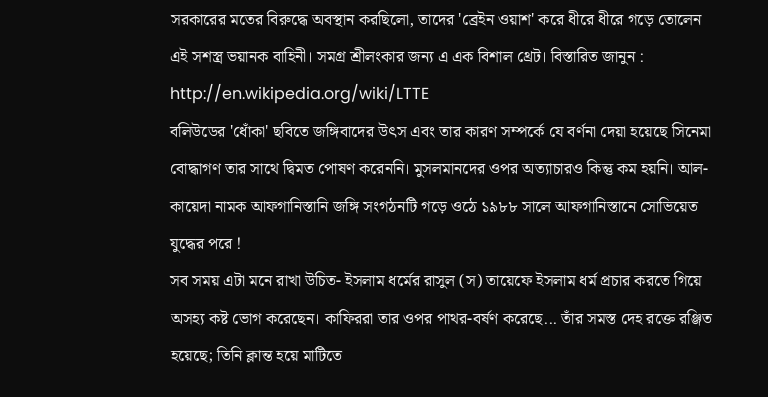সরকারের মতের বিরুদ্ধে অবস্থান করছিলো, তাদের 'ব্রেইন ওয়াশ' করে ধীরে ধীরে গড়ে তোলেন এই সশস্ত্র ভয়ানক বাহিনী। সমগ্র শ্রীলংকার জন্য এ এক বিশাল থ্রেট। বিস্তারিত জানুন : http://en.wikipedia.org/wiki/LTTE
বলিউডের 'ধোঁকা' ছবিতে জঙ্গিবাদের উৎস এবং তার কারণ সম্পর্কে যে বর্ণনা দেয়া হয়েছে সিনেমা বোদ্ধাগণ তার সাথে দ্বিমত পোষণ করেননি। মুসলমানদের ওপর অত্যাচারও কিন্তু কম হয়নি। আল-কায়েদা নামক আফগানিস্তানি জঙ্গি সংগঠনটি গড়ে ওঠে ১৯৮৮ সালে আফগানিস্তানে সোভিয়েত যুদ্ধের পরে !
সব সময় এটা মনে রাখা উচিত- ইসলাম ধর্মের রাসুল (স) তায়েফে ইসলাম ধর্ম প্রচার করতে গিয়ে অসহ্য কষ্ট ভোগ করেছেন। কাফিররা তার ওপর পাথর-বর্ষণ করেছে... তাঁর সমস্ত দেহ রক্তে রঞ্জিত হয়েছে; তিনি ক্লান্ত হয়ে মাটিতে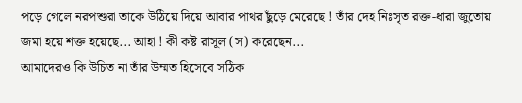পড়ে গেলে নরপশুরা তাকে উঠিয়ে দিয়ে আবার পাথর ছুঁড়ে মেরেছে ! তাঁর দেহ নিঃসৃত রক্ত-ধারা জুতোয় জমা হয়ে শক্ত হয়েছে... আহা ! কী কষ্ট রাসূল (স) করেছেন...
আমাদেরও কি উচিত না তাঁর উম্মত হিসেবে সঠিক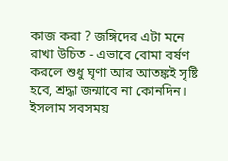কাজ করা ? জঙ্গিদের এটা মনে রাখা উচিত - এভাবে বোমা বর্ষণ করলে শুধু ঘৃণা আর আতঙ্কই সৃষ্টি হবে, শ্রদ্ধা জন্মাবে না কোনদিন।
ইসলাম সবসময়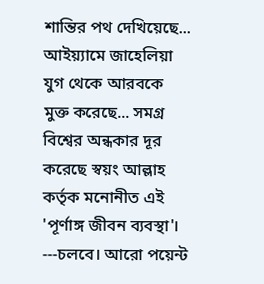শান্তির পথ দেখিয়েছে... আইয়্যামে জাহেলিয়া যুগ থেকে আরবকে মুক্ত করেছে... সমগ্র বিশ্বের অন্ধকার দূর করেছে স্বয়ং আল্লাহ কর্তৃক মনোনীত এই 'পূর্ণাঙ্গ জীবন ব্যবস্থা'।
---চলবে। আরো পয়েন্ট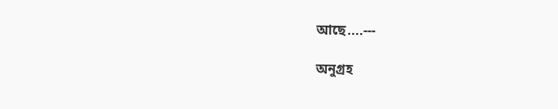আছে....---

অনুগ্রহ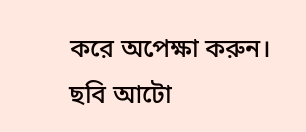করে অপেক্ষা করুন। ছবি আটো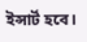ইন্সার্ট হবে।